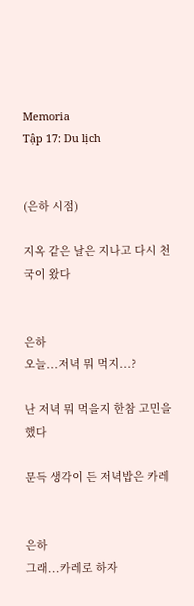Memoria
Tập 17: Du lịch


(은하 시점)

지옥 같은 날은 지나고 다시 천국이 왔다


은하
오늘...저녁 뭐 먹지...?

난 저녁 뭐 먹을지 한참 고민을 했다

문득 생각이 든 저녁밥은 카레


은하
그래...카레로 하자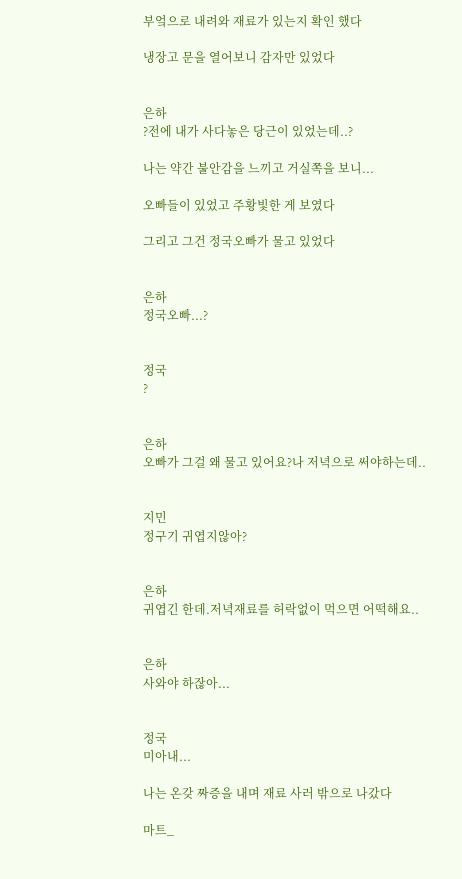부엌으로 내려와 재료가 있는지 확인 했다

냉장고 문을 열어보니 감자만 있었다


은하
?전에 내가 사다놓은 당근이 있었는데..?

나는 약간 불안감을 느끼고 거실쪽을 보니...

오빠들이 있었고 주황빛한 게 보였다

그리고 그건 정국오빠가 물고 있었다


은하
정국오빠...?


정국
?


은하
오빠가 그걸 왜 물고 있어요?나 저녁으로 써야하는데..


지민
정구기 귀엽지않아?


은하
귀엽긴 한데.저녁재료를 허락없이 먹으면 어떡해요..


은하
사와야 하잖아...


정국
미아내...

나는 온갖 짜증을 내며 재료 사러 밖으로 나갔다

마트_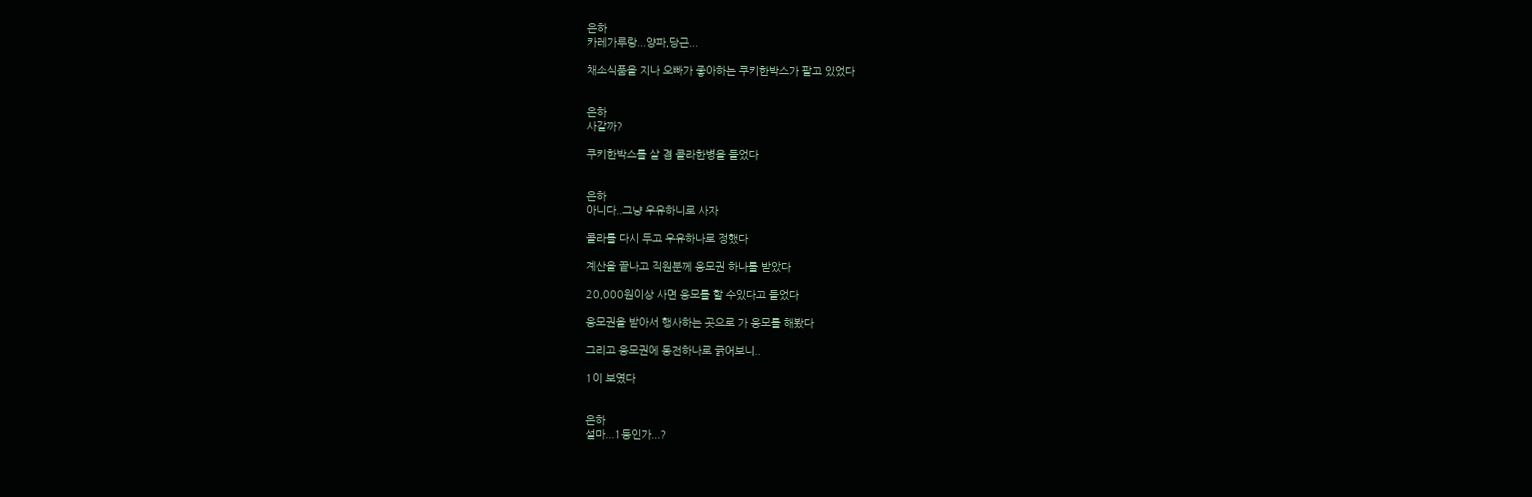은하
카레가루랑...양파,당근...

채소식품을 지나 오빠가 좋아하는 쿠키한박스가 팔고 있었다


은하
사갈까?

쿠키한박스를 살 겸 콜라한병을 들었다


은하
아니다..그냥 우유하니로 사자

콜라를 다시 두고 우유하나로 정했다

계산을 끝나고 직원분께 응모권 하나를 받았다

20,000원이상 사면 응모를 할 수있다고 들었다

응모권을 받아서 행사하는 곳으로 가 응모를 해봤다

그리고 응모권에 동전하나로 긁어보니..

1이 보였다


은하
설마...1등인가...?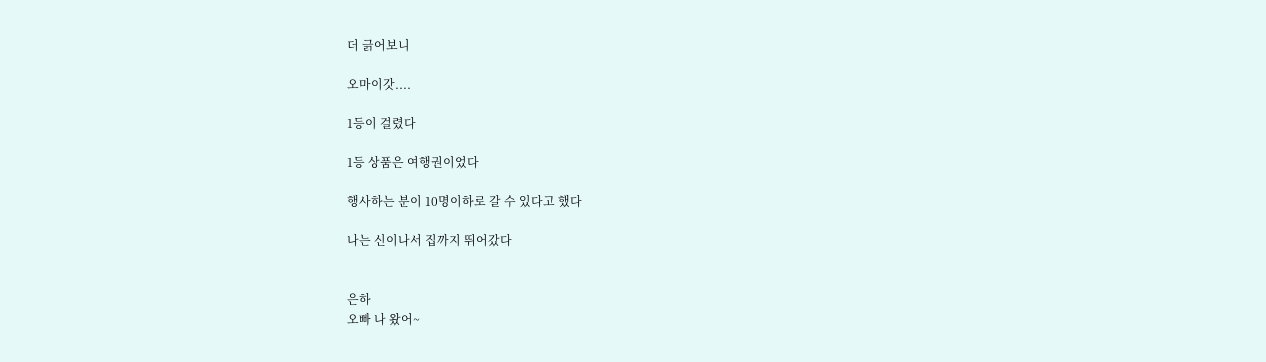더 긁어보니

오마이갓....

1등이 걸렸다

1등 상품은 여행권이었다

행사하는 분이 10명이하로 갈 수 있다고 했다

나는 신이나서 집까지 뛰어갔다


은하
오빠 나 왔어~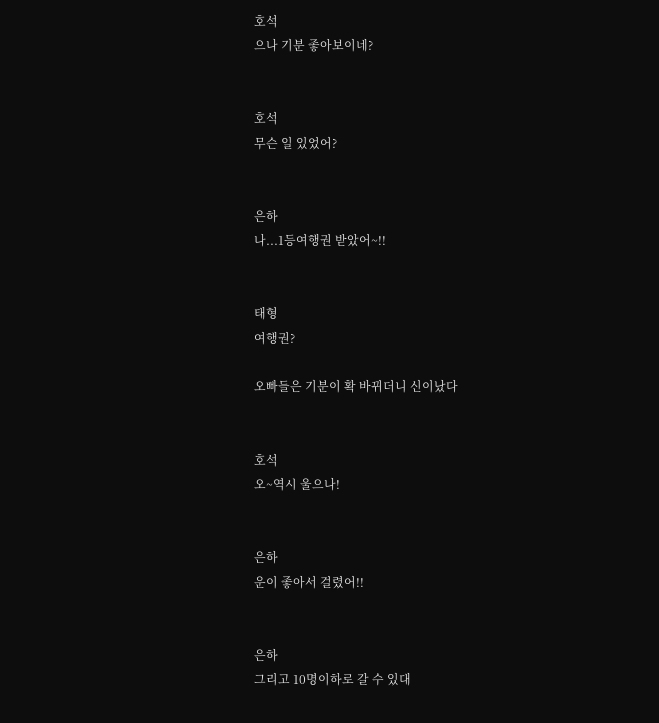호석
으나 기분 좋아보이네?


호석
무슨 일 있었어?


은하
나...1등여행권 받았어~!!


태형
여행권?

오빠들은 기분이 확 바뀌더니 신이났다


호석
오~역시 울으나!


은하
운이 좋아서 걸렸어!!


은하
그리고 10명이하로 갈 수 있대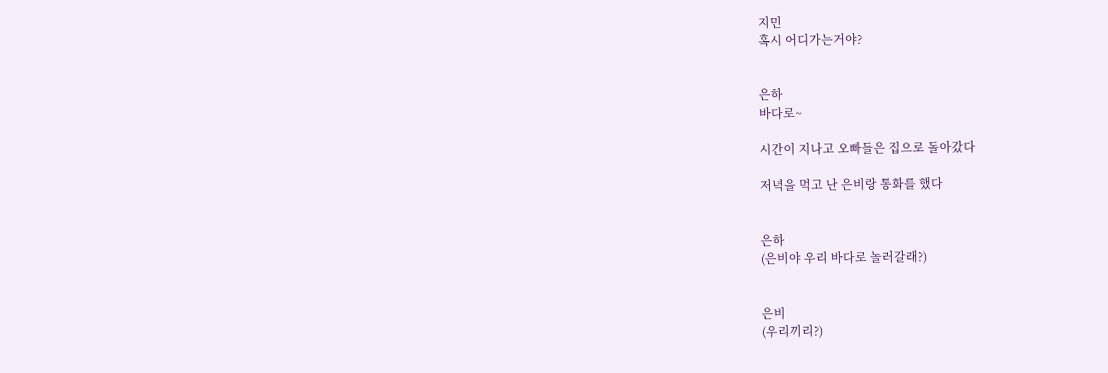지민
혹시 어디가는거야?


은하
바다로~

시간이 지나고 오빠들은 집으로 돌아갔다

저녁을 먹고 난 은비랑 통화를 했다


은하
(은비야 우리 바다로 놀러갈래?)


은비
(우리끼리?)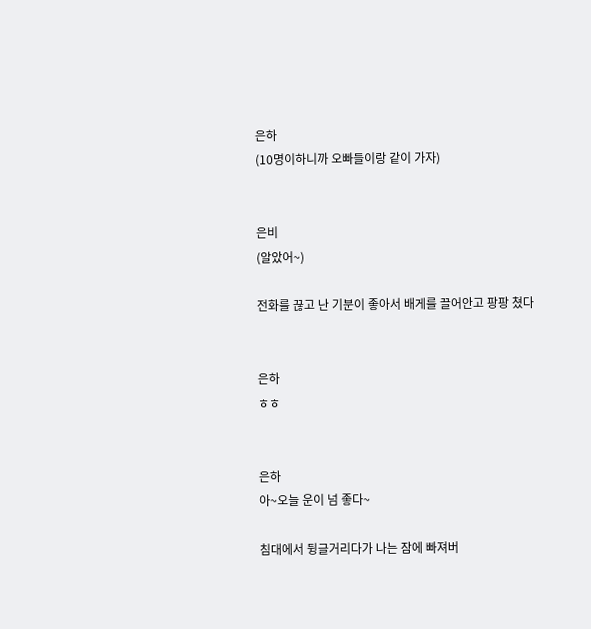은하
(10명이하니까 오빠들이랑 같이 가자)


은비
(알았어~)

전화를 끊고 난 기분이 좋아서 배게를 끌어안고 팡팡 쳤다


은하
ㅎㅎ


은하
아~오늘 운이 넘 좋다~

침대에서 뒹글거리다가 나는 잠에 빠져버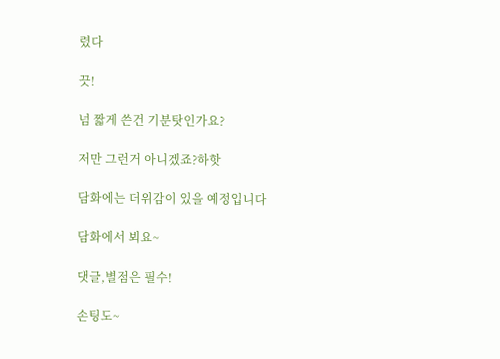렸다

끗!

넘 짧게 쓴건 기분탓인가요?

저만 그런거 아니겠죠?하핫

담화에는 더위감이 있을 예정입니다

담화에서 뵈요~

댓글,별점은 필수!

손팅도~